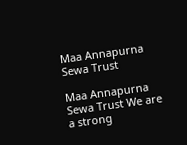Maa Annapurna Sewa Trust

Maa Annapurna Sewa Trust We are a strong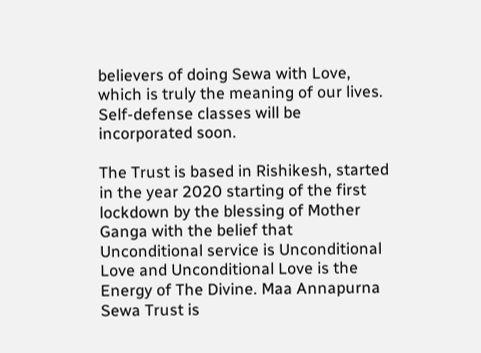believers of doing Sewa with Love, which is truly the meaning of our lives. Self-defense classes will be incorporated soon.

The Trust is based in Rishikesh, started in the year 2020 starting of the first lockdown by the blessing of Mother Ganga with the belief that Unconditional service is Unconditional Love and Unconditional Love is the Energy of The Divine. Maa Annapurna Sewa Trust is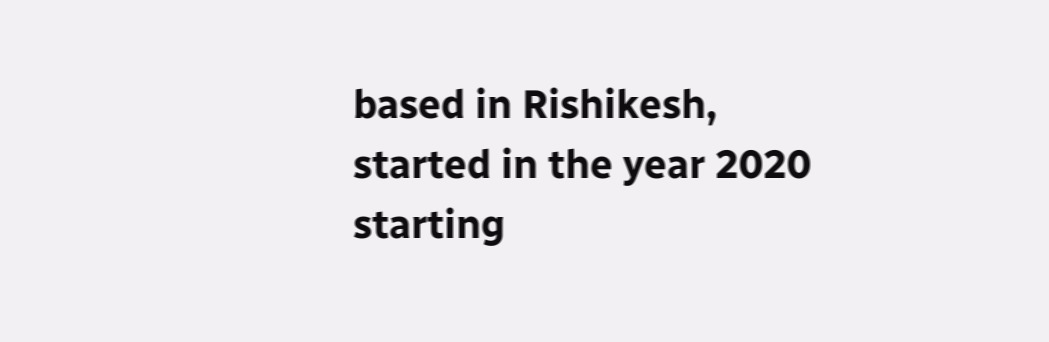based in Rishikesh, started in the year 2020 starting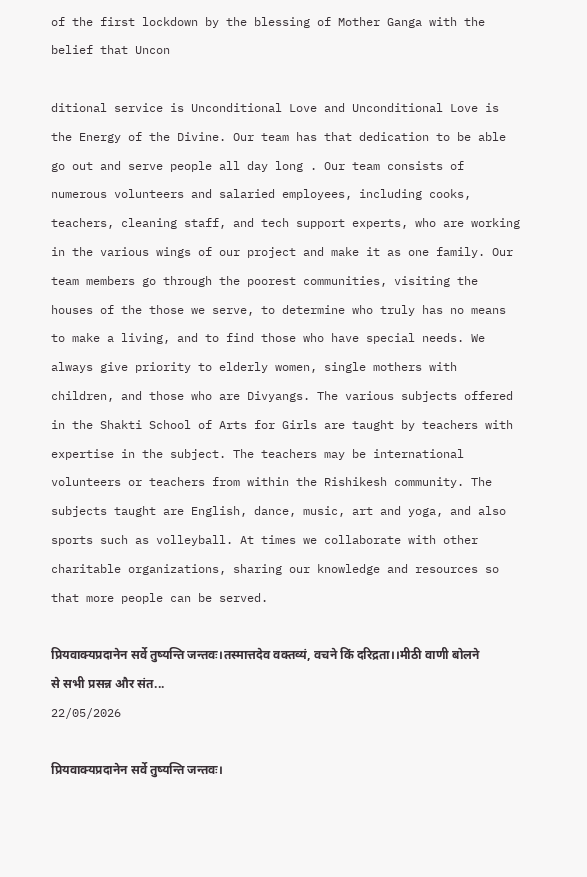of the first lockdown by the blessing of Mother Ganga with the belief that Uncon

ditional service is Unconditional Love and Unconditional Love is the Energy of the Divine. Our team has that dedication to be able go out and serve people all day long . Our team consists of numerous volunteers and salaried employees, including cooks, teachers, cleaning staff, and tech support experts, who are working in the various wings of our project and make it as one family. Our team members go through the poorest communities, visiting the houses of the those we serve, to determine who truly has no means to make a living, and to find those who have special needs. We always give priority to elderly women, single mothers with children, and those who are Divyangs. The various subjects offered in the Shakti School of Arts for Girls are taught by teachers with expertise in the subject. The teachers may be international volunteers or teachers from within the Rishikesh community. The subjects taught are English, dance, music, art and yoga, and also sports such as volleyball. At times we collaborate with other charitable organizations, sharing our knowledge and resources so that more people can be served.

प्रियवाक्यप्रदानेन सर्वे तुष्यन्ति जन्तवः।तस्मात्तदेव वक्तव्यं, वचने किं दरिद्रता।।मीठी वाणी बोलने से सभी प्रसन्न और संत...
22/05/2026

प्रियवाक्यप्रदानेन सर्वे तुष्यन्ति जन्तवः।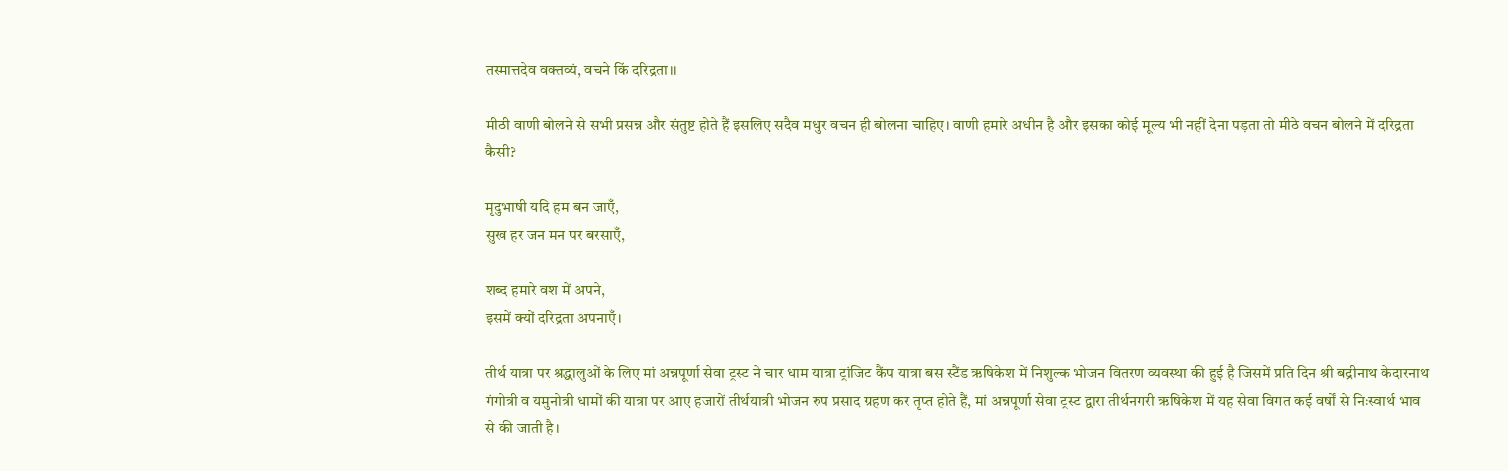तस्मात्तदेव वक्तव्यं, वचने किं दरिद्रता।।

मीठी वाणी बोलने से सभी प्रसन्न और संतुष्ट होते हैं इसलिए सदैव मधुर वचन ही बोलना चाहिए। वाणी हमारे अधीन है और इसका कोई मूल्य भी नहीं देना पड़ता तो मीठे वचन बोलने में दरिद्रता कैसी?

मृदुभाषी यदि हम बन जाएँ,
सुख हर जन मन पर बरसाएँ,

शब्द हमारे वश में अपने,
इसमें क्यों दरिद्रता अपनाएँ।

तीर्थ यात्रा पर श्रद्धालुओं के लिए मां अन्नपूर्णा सेवा ट्रस्ट ने चार धाम यात्रा ट्रांजिट कैंप यात्रा बस स्टैंड ऋषिकेश में निशुल्क भोजन वितरण व्यवस्था की हुई है जिसमें प्रति दिन श्री बद्रीनाथ केदारनाथ गंगोत्री व यमुनोत्री धामों की यात्रा पर आए हजारों तीर्थयात्री‌ भोजन रुप प्रसाद ग्रहण कर तृप्त होते हैं, मां अन्नपूर्णा सेवा ट्रस्ट द्वारा तीर्थनगरी ऋषिकेश में यह सेवा विगत कई वर्षों से निःस्वार्थ भाव से की जाती है।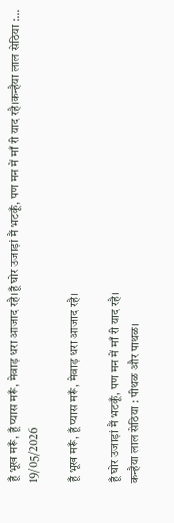हूँ भूख मरूँ‚ हूँ प्यास मरूँ‚ मेवाड़ धरा आजाद रहै।हूँ घोर उजाड़ां मैं भटकूँ‚ पण मन में माँ री याद रहै।कन्हैया लाल सेठिया :...
19/05/2026

हूँ भूख मरूँ‚ हूँ प्यास मरूँ‚ मेवाड़ धरा आजाद रहै।

हूँ घोर उजाड़ां मैं भटकूँ‚ पण मन में माँ री याद रहै।
कन्हैया लाल सेठिया : पीथळ और पाथळ।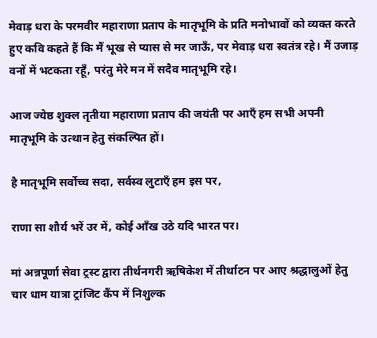मेवाड़ धरा के परमवीर महाराणा प्रताप के मातृभूमि के प्रति मनोभावों को व्यक्त करते हुए कवि कहते हैं कि मैं भूख से प्यास से मर जाऊँ, पर मेवाड़ धरा स्वतंत्र रहे। मैं उजाड़ वनों में भटकता रहूँ, परंतु मेरे मन में सदैव मातृभूमि रहे।

आज ज्येष्ठ शुक्ल तृतीया महाराणा प्रताप की जयंती पर आएँ हम सभी अपनी मातृभूमि के उत्थान हेतु संकल्पित हों।

है मातृभूमि सर्वोच्च सदा, सर्वस्व लुटाएँ हम इस पर,

राणा सा शौर्य भरें उर में, कोई आँख उठे यदि भारत पर।

मां अन्नपूर्णा सेवा ट्रस्ट द्वारा तीर्थनगरी ऋषिकेश में तीर्थाटन पर आए श्रद्धालुओं हेतु चार धाम यात्रा ट्रांजिट कैंप में निशुल्क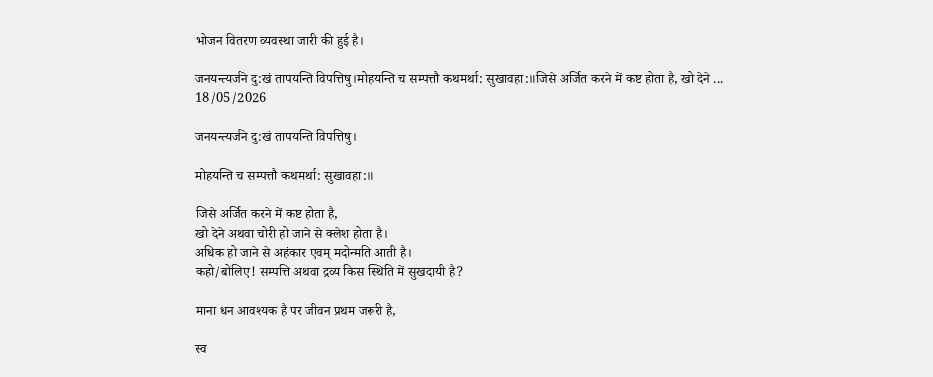भोजन वितरण व्यवस्था जारी की हुई है।

जनयन्त्यर्जने दु:खं तापयन्ति विपत्तिषु।मोहयन्ति च सम्पत्तौ कथमर्था: सुखावहा:॥जिसे अर्जित करने में कष्ट होता है, खो देने ...
18/05/2026

जनयन्त्यर्जने दु:खं तापयन्ति विपत्तिषु।

मोहयन्ति च सम्पत्तौ कथमर्था: सुखावहा:॥

जिसे अर्जित करने में कष्ट होता है,
खो देने अथवा चोरी हो जाने से क्लेश होता है।
अधिक हो जाने से अहंकार एवम् मदोन्मति आती है।
कहो/बोलिए! सम्पत्ति अथवा द्रव्य किस स्थिति में सुखदायी है?

माना धन आवश्यक है पर जीवन प्रथम जरूरी है,

स्व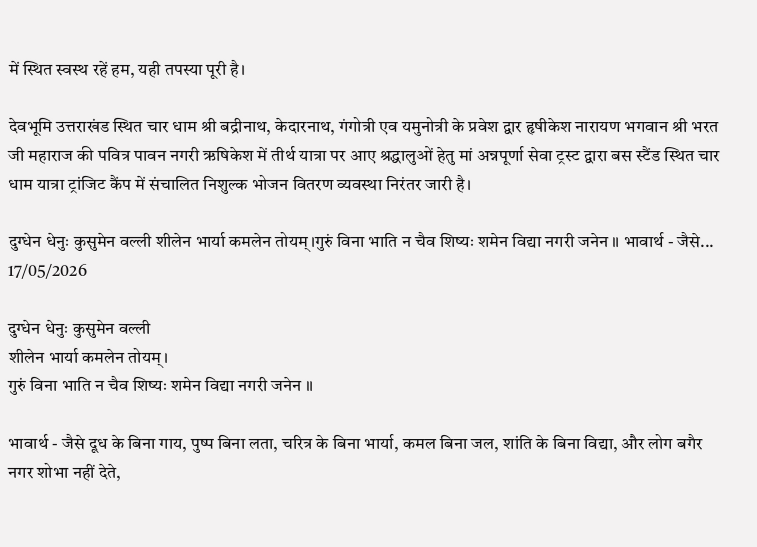में स्थित स्वस्थ रहें हम, यही तपस्या पूरी है।

देवभूमि उत्तराखंड स्थित चार धाम श्री बद्रीनाथ, केदारनाथ, गंगोत्री एव यमुनोत्री के प्रवेश द्वार हृषीकेश नारायण भगवान श्री भरत जी महाराज की पवित्र पावन नगरी ऋषिकेश में तीर्थ यात्रा पर आए श्रद्धालुओं हेतु मां अन्नपूर्णा सेवा ट्रस्ट द्वारा बस स्टैंड स्थित चार धाम यात्रा ट्रांजिट कैंप में संचालित निशुल्क भोजन वितरण व्यवस्था निरंतर जारी है।

दुग्धेन धेनुः कुसुमेन वल्ली शीलेन भार्या कमलेन तोयम्।गुरुं विना भाति न चैव शिष्यः शमेन विद्या नगरी जनेन ॥ भावार्थ - जैसे...
17/05/2026

दुग्धेन धेनुः कुसुमेन वल्ली
शीलेन भार्या कमलेन तोयम्।
गुरुं विना भाति न चैव शिष्यः शमेन विद्या नगरी जनेन ॥

भावार्थ - जैसे दूध के बिना गाय, पुष्प बिना लता, चरित्र के बिना भार्या, कमल बिना जल, शांति के बिना विद्या, और लोग बगैर नगर शोभा नहीं देते,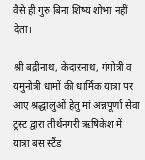वैसे ही गुरु बिना शिष्य शोभा नहीं देता।

श्री बद्रीनाथ, केदारनाथ, गंगोत्री व यमुनोत्री धामों की धार्मिक यात्रा पर आए श्रद्धालुओं हेतु मां अन्नपूर्णा सेवा ट्रस्ट द्वारा तीर्थनगरी ऋषिकेश में यात्रा बस स्टैंड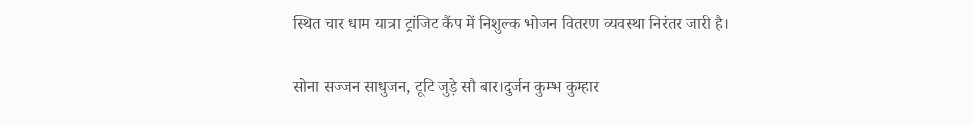स्थित चार धाम यात्रा ट्रांजिट कैंप में निशुल्क भोजन वितरण व्यवस्था निरंतर जारी है।

सोना सज्जन साधुजन, टूटि जुड़े सौ बार।दुर्जन कुम्भ कुम्हार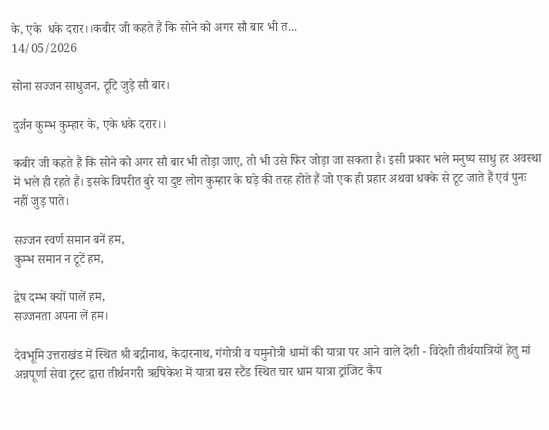के, एके  धके दरार।।कबीर जी कहते हैं कि सोने को अगर सौ बार भी त...
14/05/2026

सोना सज्जन साधुजन, टूटि जुड़े सौ बार।

दुर्जन कुम्भ कुम्हार के, एके धके दरार।।

कबीर जी कहते हैं कि सोने को अगर सौ बार भी तोड़ा जाए, तो भी उसे फिर जोड़ा जा सकता है। इसी प्रकार भले मनुष्य साधु हर अवस्था में भले ही रहते हैं। इसके विपरीत बुरे या दुष्ट लोग कुम्हार के घड़े की तरह होते हैं जो एक ही प्रहार अथवा धक्के से टूट जाते हैं एवं पुनः नहीं जुड़ पाते।

सज्जन स्वर्ण समान बनें हम,
कुम्भ समान न टूटें हम,

द्वेष दम्भ क्यों पालें हम,
सज्जनता अपना लें हम।

देवभूमि उत्तराखंड में स्थित श्री बद्रीनाथ, केदारनाथ, गंगोत्री व यमुनोत्री धामों की यात्रा पर आने वाले देशी - विदेशी तीर्थयात्रियों हेतु मां अन्नपूर्णा सेवा ट्रस्ट द्वारा तीर्थनगरी ऋषिकेश में यात्रा बस स्टैंड स्थित चार धाम यात्रा ट्रांजिट कैंप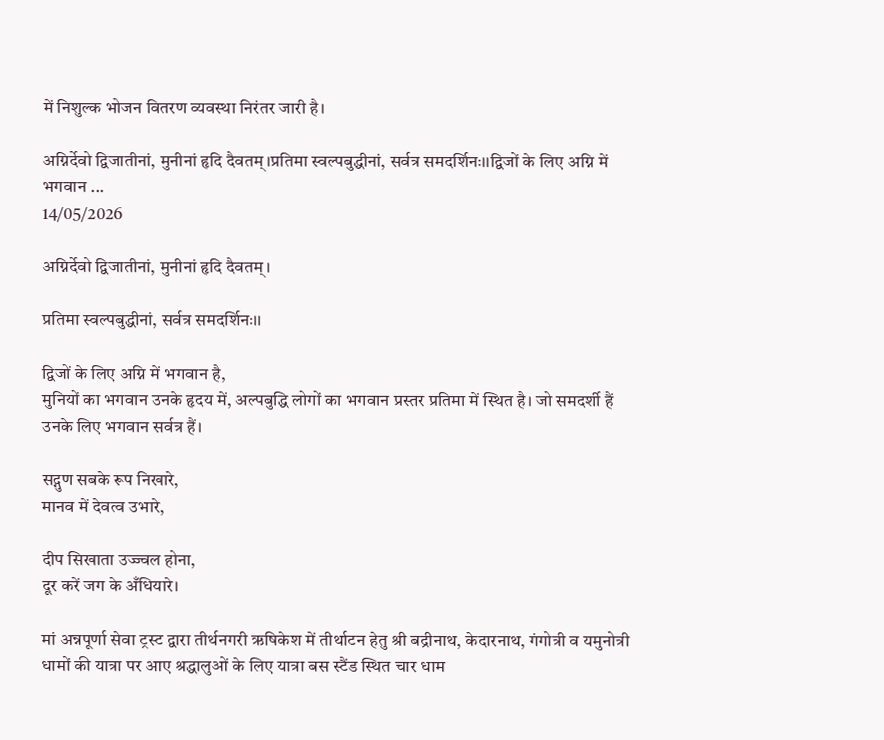में निशुल्क भोजन वितरण व्यवस्था निरंतर जारी है।

अग्निर्देवो द्विजातीनां, मुनीनां हृदि दैवतम्।प्रतिमा स्वल्पबुद्धीनां, सर्वत्र समदर्शिनः।।द्विजों के लिए अग्नि में भगवान ...
14/05/2026

अग्निर्देवो द्विजातीनां, मुनीनां हृदि दैवतम्।

प्रतिमा स्वल्पबुद्धीनां, सर्वत्र समदर्शिनः।।

द्विजों के लिए अग्नि में भगवान है,
मुनियों का भगवान उनके हृदय में, अल्पबुद्धि लोगों का भगवान प्रस्तर प्रतिमा में स्थित है। जो समदर्शी हैं उनके लिए भगवान सर्वत्र हैं।

सद्गुण सबके रूप निखारे,
मानव में देवत्व उभारे,

दीप सिखाता उज्ज्वल होना,
दूर करें जग के अँधियारे।

मां अन्नपूर्णा सेवा ट्रस्ट द्वारा तीर्थनगरी ऋषिकेश में तीर्थाटन हेतु श्री बद्रीनाथ, केदारनाथ, गंगोत्री व यमुनोत्री धामों की यात्रा पर आए श्रद्धालुओं के लिए यात्रा बस स्टैंड स्थित चार धाम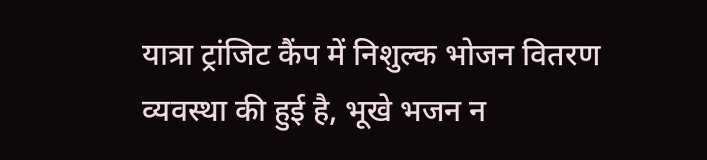यात्रा ट्रांजिट कैंप में निशुल्क भोजन वितरण व्यवस्था की हुई है, भूखे भजन न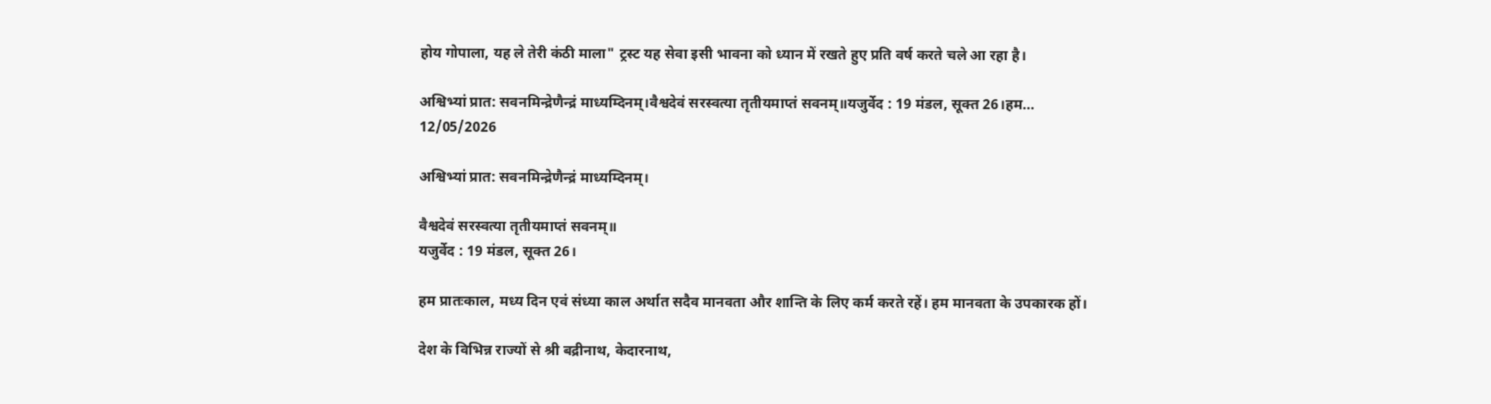होय गोपाला, यह ले तेरी कंठी माला" ट्रस्ट यह सेवा इसी भावना को ध्यान में रखते हुए प्रति वर्ष करते चले आ रहा है।

अश्विभ्यां प्रात: सवनमिन्द्रेणैन्द्रं माध्यम्दिनम्।वैश्वदेवं सरस्वत्या तृतीयमाप्तं सवनम्॥यजुर्वेद : 19 मंडल, सूक्त 26।हम...
12/05/2026

अश्विभ्यां प्रात: सवनमिन्द्रेणैन्द्रं माध्यम्दिनम्।

वैश्वदेवं सरस्वत्या तृतीयमाप्तं सवनम्॥
यजुर्वेद : 19 मंडल, सूक्त 26।

हम प्रातःकाल, मध्य दिन एवं संध्या काल अर्थात सदैव मानवता और शान्ति के लिए कर्म करते रहें। हम मानवता के उपकारक हों।

देश के विभिन्न राज्यों से श्री बद्रीनाथ, केदारनाथ,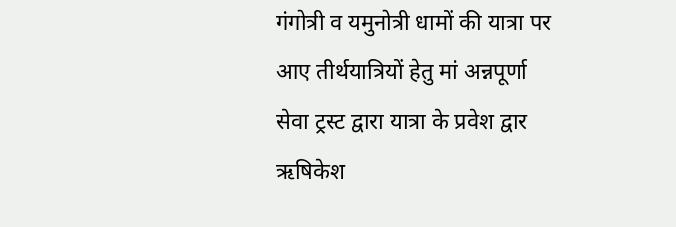गंगोत्री व यमुनोत्री धामों की यात्रा पर आए तीर्थयात्रियों हेतु मां अन्नपूर्णा सेवा ट्रस्ट द्वारा यात्रा के प्रवेश द्वार ऋषिकेश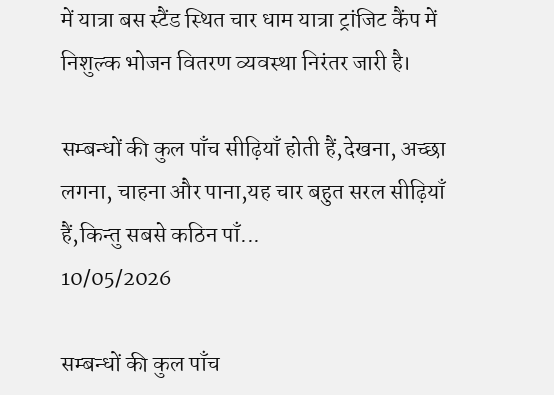में यात्रा बस स्टैंड स्थित चार धाम यात्रा ट्रांजिट कैंप में निशुल्क भोजन वितरण व्यवस्था निरंतर जारी है।

सम्बन्धों की कुल पाँच सीढ़ियाँ होती हैं,देखना, अच्छा लगना, चाहना और पाना,यह चार बहुत सरल सीढ़ियाँ हैं,किन्तु सबसे कठिन पाँ...
10/05/2026

सम्बन्धों की कुल पाँच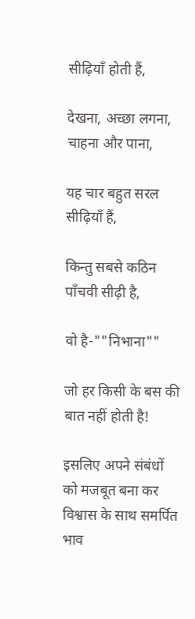सीढ़ियाँ होती हैं,

देखना, अच्छा लगना, चाहना और पाना,

यह चार बहुत सरल सीढ़ियाँ हैं,

किन्तु सबसे कठिन पाँचवी सीढ़ी है,

वो है-""निभाना""

जो हर किसी के बस की बात नहीं होती है!

इसलिए अपने संबंधों को मजबूत बना कर विश्वास के साथ समर्पित भाव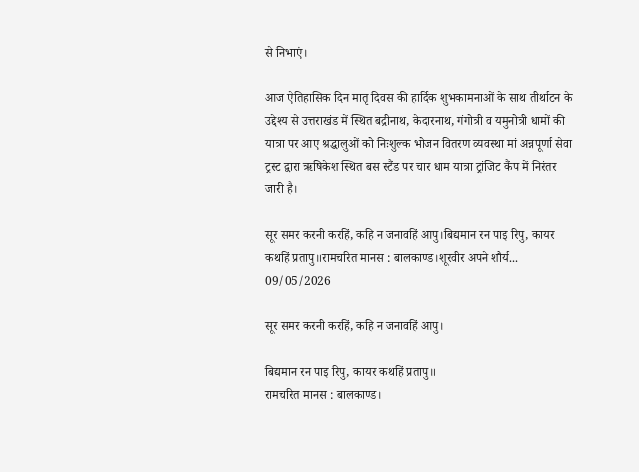से निभाएं।

आज ऐतिहासिक दिन मातृ दिवस की हार्दिक शुभकामनाओं के साथ तीर्थाटन के उद्देश्य से उत्तराखंड में स्थित बद्रीनाथ, केदारनाथ, गंगोत्री व यमुनोत्री धामों की यात्रा पर आए श्रद्धालुओं को निःशुल्क भोजन वितरण व्यवस्था मां अन्नपूर्णा सेवा ट्रस्ट द्वारा ऋषिकेश स्थित बस स्टैंड पर चार धाम यात्रा ट्रांजिट कैंप में निरंतर जारी है।

सूर समर करनी करहिं, कहि न जनावहिं आपु।बिद्यमान रन पाइ रिपु, कायर कथहिं प्रतापु॥रामचरित मानस : बालकाण्ड।शूरवीर अपने शौर्य...
09/05/2026

सूर समर करनी करहिं, कहि न जनावहिं आपु।

बिद्यमान रन पाइ रिपु, कायर कथहिं प्रतापु॥
रामचरित मानस : बालकाण्ड।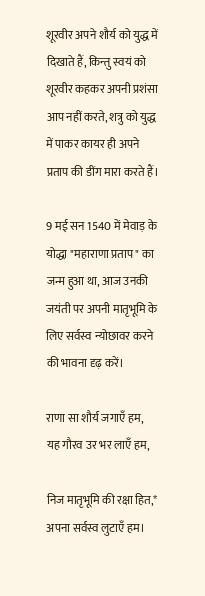शूरवीर अपने शौर्य को युद्ध में दिखाते हैं, किन्तु स्वयं को शूरवीर कहकर अपनी प्रशंसा आप नहीं करते, शत्रु को युद्ध में पाकर कायर ही अपने प्रताप की डींग मारा करते हैं।

9 मई सन 1540 में मेवाड़ के योद्धा "महाराणा प्रताप" का जन्म हुआ था, आज उनकी जयंती पर अपनी मातृभूमि के लिए सर्वस्व न्योछावर करने की भावना दृढ़ करें।

राणा सा शौर्य जगाएँ हम,
यह गौरव उर भर लाएँ हम,

निज मातृभूमि की रक्षा हित,*
अपना सर्वस्व लुटाएँ हम।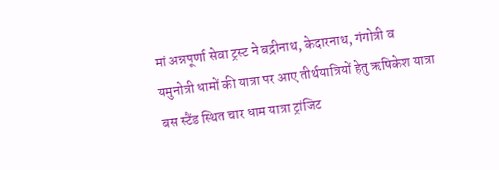मां अन्नपूर्णा सेवा ट्रस्ट ने बद्रीनाथ, केदारनाथ, गंगोत्री व यमुनोत्री धामों की यात्रा पर आए तीर्थयात्रियों हेतु ऋषिकेश यात्रा बस स्टैंड स्थित चार धाम यात्रा ट्रांजिट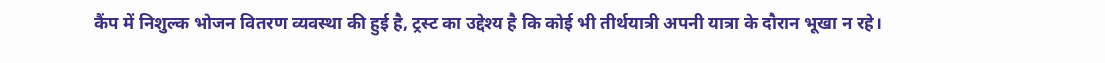कैंप में निशुल्क भोजन वितरण व्यवस्था की हुई है, ट्रस्ट का उद्देश्य है कि कोई भी तीर्थयात्री अपनी यात्रा के दौरान भूखा न रहे।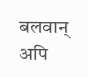बलवान् अपि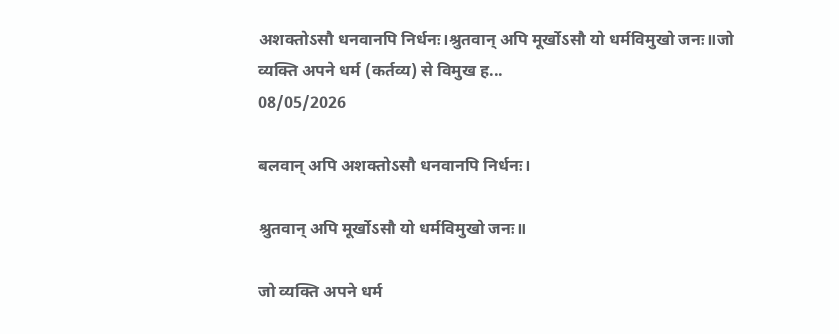अशक्तोऽसौ धनवानपि निर्धनः।श्रुतवान् अपि मूर्खोऽसौ यो धर्मविमुखो जनः॥जो व्यक्ति अपने धर्म (कर्तव्य) से विमुख ह...
08/05/2026

बलवान् अपि अशक्तोऽसौ धनवानपि निर्धनः।

श्रुतवान् अपि मूर्खोऽसौ यो धर्मविमुखो जनः॥

जो व्यक्ति अपने धर्म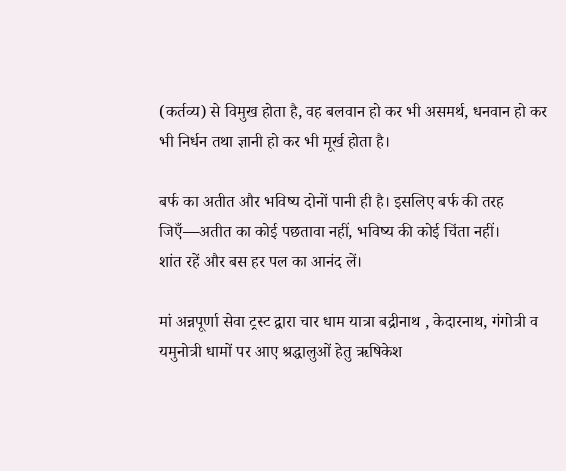(कर्तव्य) से विमुख होता है, वह बलवान हो कर भी असमर्थ, धनवान हो कर भी निर्धन तथा ज्ञानी हो कर भी मूर्ख होता है।

बर्फ का अतीत और भविष्य दोनों पानी ही है। इसलिए बर्फ की तरह जिएँ—अतीत का कोई पछतावा नहीं, भविष्य की कोई चिंता नहीं।
शांत रहें और बस हर पल का आनंद लें।

मां अन्नपूर्णा सेवा ट्रस्ट द्वारा चार धाम यात्रा‌ बद्रीनाथ , केदारनाथ, गंगोत्री व यमुनोत्री धामों पर आए श्रद्धालुओं हेतु ऋषिकेश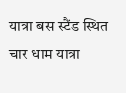यात्रा बस स्टैंड स्थित चार धाम यात्रा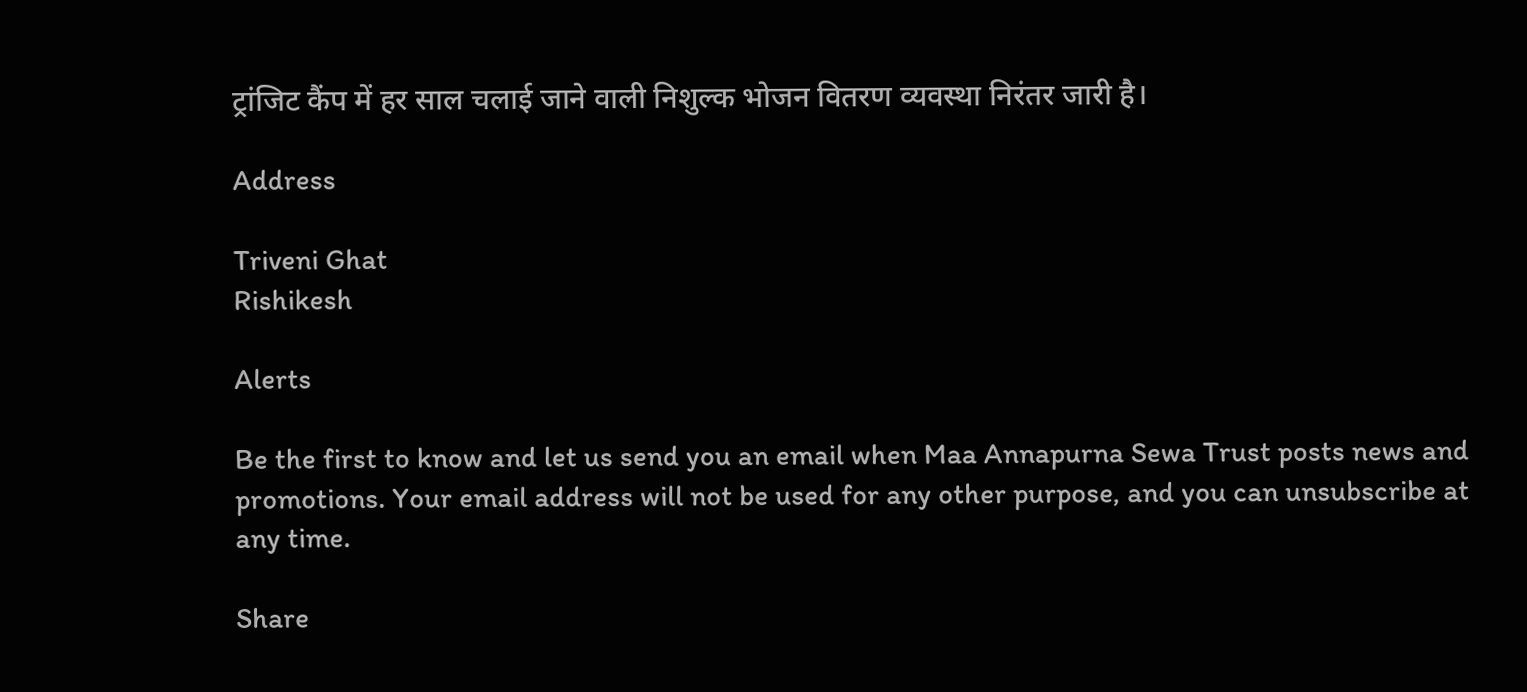ट्रांजिट कैंप में हर साल चलाई जाने वाली निशुल्क भोजन वितरण व्यवस्था निरंतर जारी है।

Address

Triveni Ghat
Rishikesh

Alerts

Be the first to know and let us send you an email when Maa Annapurna Sewa Trust posts news and promotions. Your email address will not be used for any other purpose, and you can unsubscribe at any time.

Share